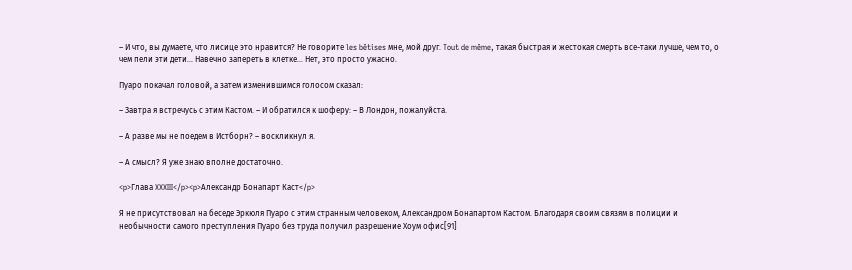– И что, вы думаете, что лисице это нравится? Не говорите les bêtises мне, мой друг. Tout de même, такая быстрая и жестокая смерть все-таки лучше, чем то, о чем пели эти дети… Навечно запереть в клетке… Нет, это просто ужасно.

Пуаро покачал головой, а затем изменившимся голосом сказал:

– Завтра я встречусь с этим Кастом. – И обратился к шоферу: – В Лондон, пожалуйста.

– А разве мы не поедем в Истборн? – воскликнул я.

– А смысл? Я уже знаю вполне достаточно.

<p>Глава XXXIII</p><p>Александр Бонапарт Каст</p>

Я не присутствовал на беседе Эркюля Пуаро с этим странным человеком, Александром Бонапартом Кастом. Благодаря своим связям в полиции и необычности самого преступления Пуаро без труда получил разрешение Хоум офис[91]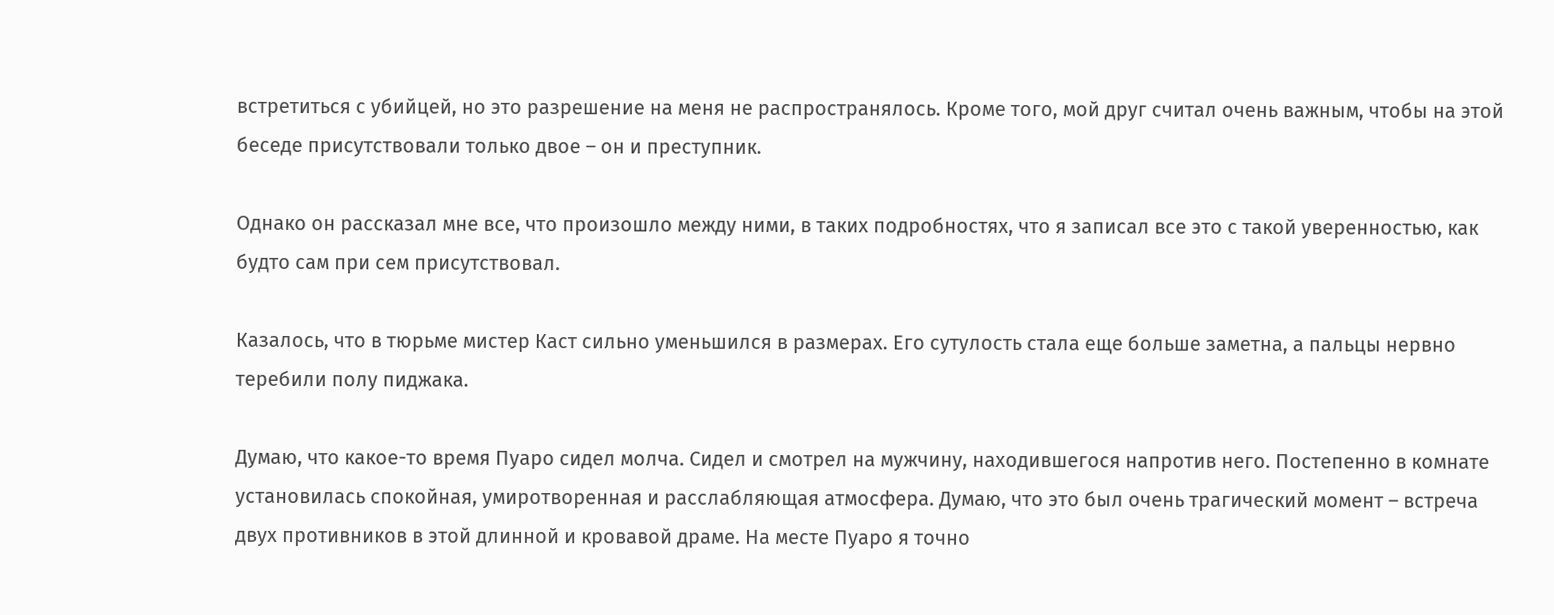встретиться с убийцей, но это разрешение на меня не распространялось. Кроме того, мой друг считал очень важным, чтобы на этой беседе присутствовали только двое – он и преступник.

Однако он рассказал мне все, что произошло между ними, в таких подробностях, что я записал все это с такой уверенностью, как будто сам при сем присутствовал.

Казалось, что в тюрьме мистер Каст сильно уменьшился в размерах. Его сутулость стала еще больше заметна, а пальцы нервно теребили полу пиджака.

Думаю, что какое-то время Пуаро сидел молча. Сидел и смотрел на мужчину, находившегося напротив него. Постепенно в комнате установилась спокойная, умиротворенная и расслабляющая атмосфера. Думаю, что это был очень трагический момент – встреча двух противников в этой длинной и кровавой драме. На месте Пуаро я точно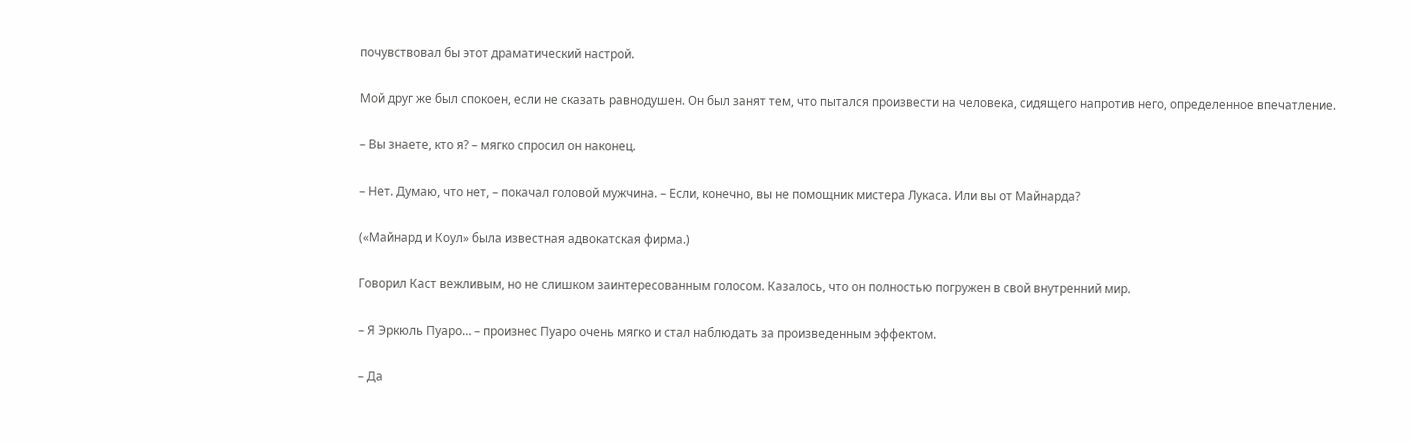почувствовал бы этот драматический настрой.

Мой друг же был спокоен, если не сказать равнодушен. Он был занят тем, что пытался произвести на человека, сидящего напротив него, определенное впечатление.

– Вы знаете, кто я? – мягко спросил он наконец.

– Нет. Думаю, что нет, – покачал головой мужчина. – Если, конечно, вы не помощник мистера Лукаса. Или вы от Майнарда?

(«Майнард и Коул» была известная адвокатская фирма.)

Говорил Каст вежливым, но не слишком заинтересованным голосом. Казалось, что он полностью погружен в свой внутренний мир.

– Я Эркюль Пуаро… – произнес Пуаро очень мягко и стал наблюдать за произведенным эффектом.

– Да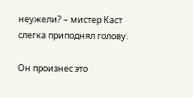неужели? – мистер Каст слегка приподнял голову.

Он произнес это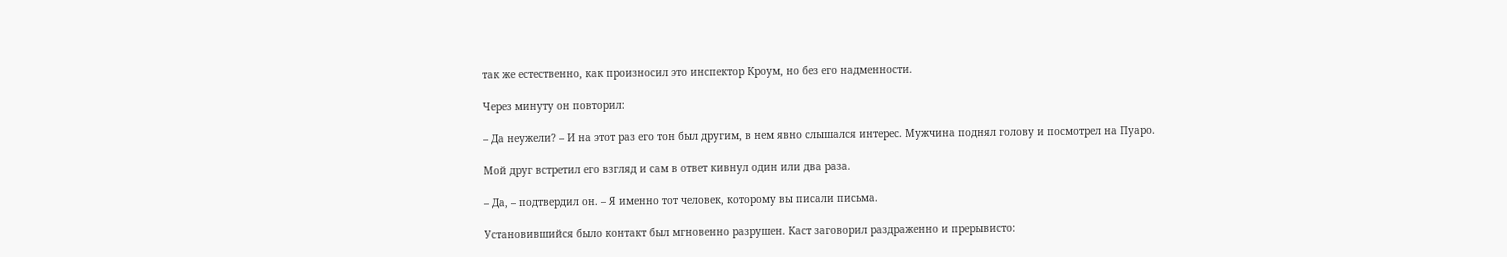так же естественно, как произносил это инспектор Кроум, но без его надменности.

Через минуту он повторил:

– Да неужели? – И на этот раз его тон был другим, в нем явно слышался интерес. Мужчина поднял голову и посмотрел на Пуаро.

Мой друг встретил его взгляд и сам в ответ кивнул один или два раза.

– Да, – подтвердил он. – Я именно тот человек, которому вы писали письма.

Установившийся было контакт был мгновенно разрушен. Каст заговорил раздраженно и прерывисто: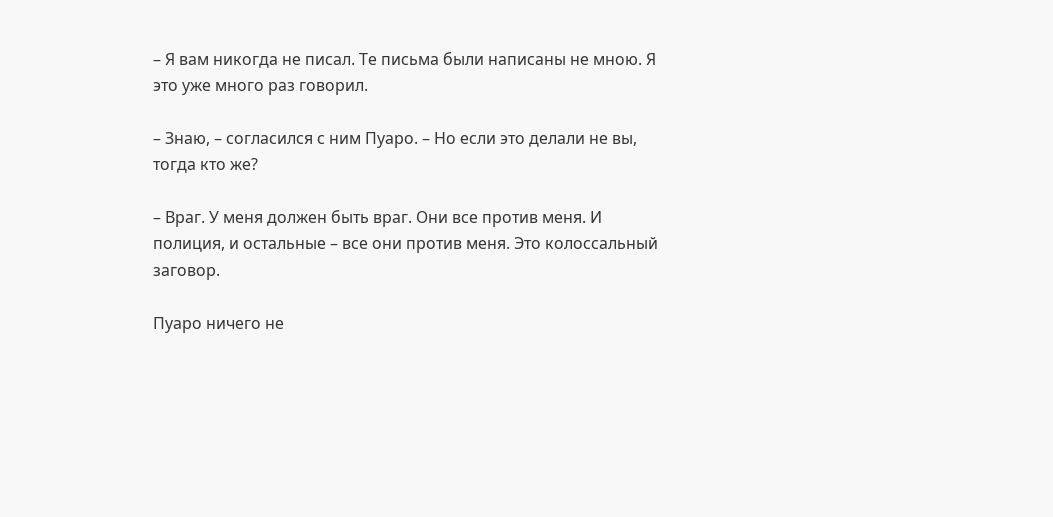– Я вам никогда не писал. Те письма были написаны не мною. Я это уже много раз говорил.

– Знаю, – согласился с ним Пуаро. – Но если это делали не вы, тогда кто же?

– Враг. У меня должен быть враг. Они все против меня. И полиция, и остальные – все они против меня. Это колоссальный заговор.

Пуаро ничего не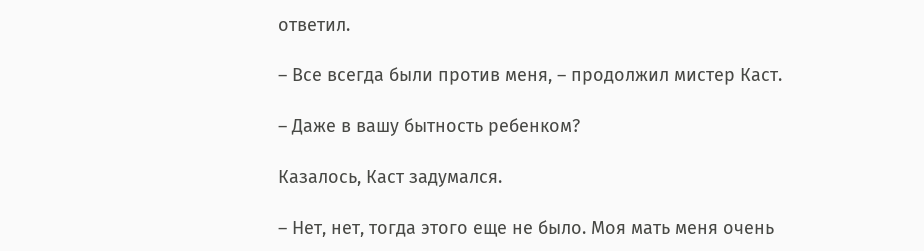ответил.

– Все всегда были против меня, – продолжил мистер Каст.

– Даже в вашу бытность ребенком?

Казалось, Каст задумался.

– Нет, нет, тогда этого еще не было. Моя мать меня очень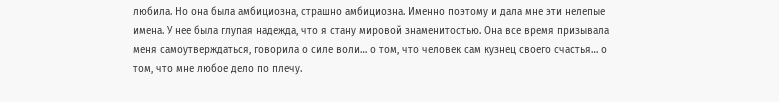любила. Но она была амбициозна, страшно амбициозна. Именно поэтому и дала мне эти нелепые имена. У нее была глупая надежда, что я стану мировой знаменитостью. Она все время призывала меня самоутверждаться, говорила о силе воли… о том, что человек сам кузнец своего счастья… о том, что мне любое дело по плечу.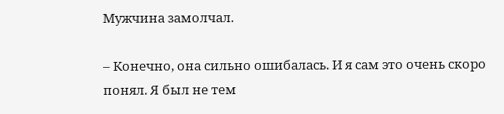Мужчина замолчал.

– Конечно, она сильно ошибалась. И я сам это очень скоро понял. Я был не тем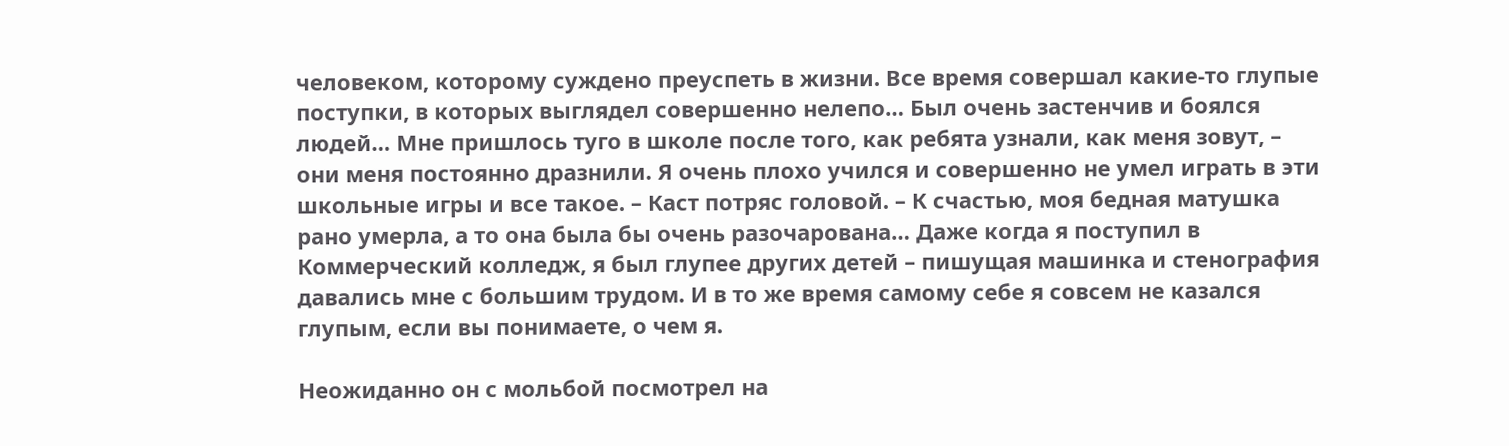человеком, которому суждено преуспеть в жизни. Все время совершал какие-то глупые поступки, в которых выглядел совершенно нелепо… Был очень застенчив и боялся людей… Мне пришлось туго в школе после того, как ребята узнали, как меня зовут, – они меня постоянно дразнили. Я очень плохо учился и совершенно не умел играть в эти школьные игры и все такое. – Каст потряс головой. – К счастью, моя бедная матушка рано умерла, а то она была бы очень разочарована… Даже когда я поступил в Коммерческий колледж, я был глупее других детей – пишущая машинка и стенография давались мне с большим трудом. И в то же время самому себе я совсем не казался глупым, если вы понимаете, о чем я.

Неожиданно он с мольбой посмотрел на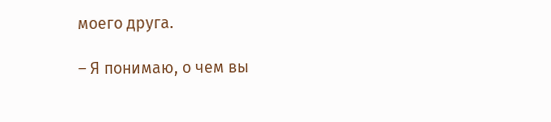моего друга.

– Я понимаю, о чем вы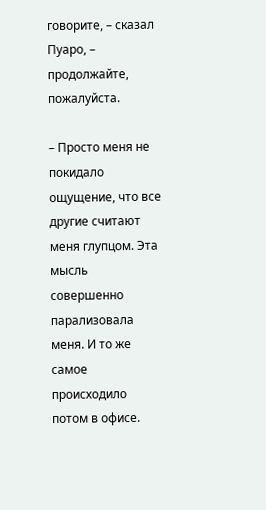говорите, – сказал Пуаро, – продолжайте, пожалуйста.

– Просто меня не покидало ощущение, что все другие считают меня глупцом. Эта мысль совершенно парализовала меня. И то же самое происходило потом в офисе.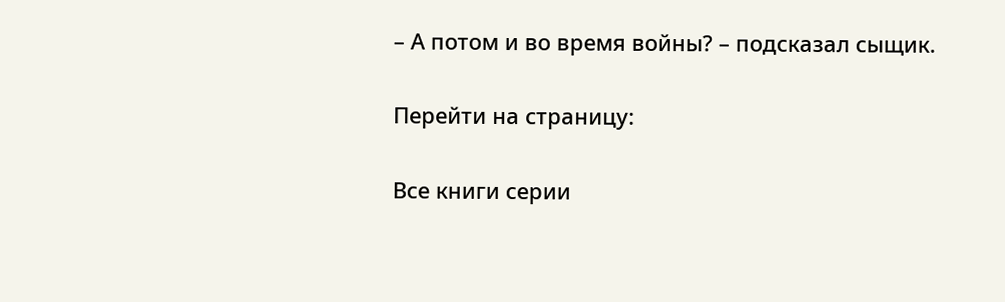– А потом и во время войны? – подсказал сыщик.

Перейти на страницу:

Все книги серии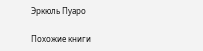Эркюль Пуаро

Похожие книги